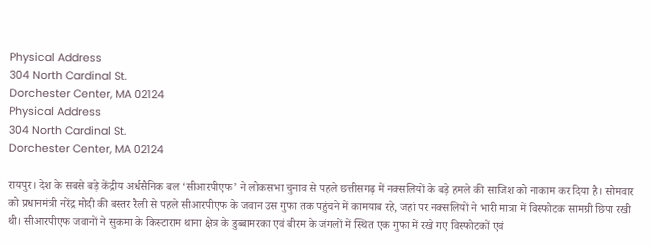Physical Address
304 North Cardinal St.
Dorchester Center, MA 02124
Physical Address
304 North Cardinal St.
Dorchester Center, MA 02124

रायपुर। देश के सबसे बड़े केंद्रीय अर्धसैनिक बल ‘सीआरपीएफ’ ने लोकसभा चुनाव से पहले छत्तीसगढ़ में नक्सलियों के बड़े हमले की साजिश को नाकाम कर दिया है। सोमवार को प्रधानमंत्री नरेंद्र मोदी की बस्तर रैली से पहले सीआरपीएफ के जवान उस गुफा तक पहुंचने में कामयाब रहे, जहां पर नक्सलियों ने भारी मात्रा में विस्फोटक सामग्री छिपा रखी थी। सीआरपीएफ जवानों ने सुकमा के किस्टाराम थाना क्षेत्र के डुब्बामरका एवं बीरम के जंगलों में स्थित एक गुफा में रखे गए विस्फोटकों एवं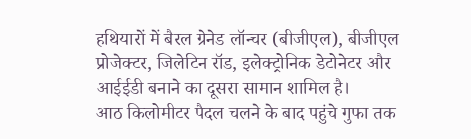हथियारों में बैरल ग्रेनेड लॉन्चर (बीजीएल), बीजीएल प्रोजेक्टर, जिलेटिन रॉड, इलेक्ट्रोनिक डेटोनेटर और आईईडी बनाने का दूसरा सामान शामिल है।
आठ किलोमीटर पैदल चलने के बाद पहुंचे गुफा तक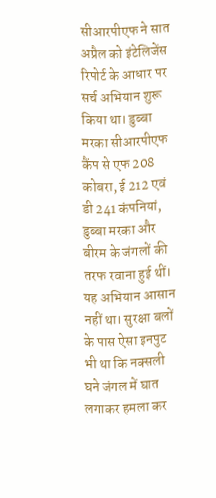सीआरपीएफ ने सात अप्रैल को इंटेलिजेंस रिपोर्ट के आधार पर सर्च अभियान शुरू किया था। डुब्बा मरका सीआरपीएफ कैंप से एफ 208 कोबरा, ई 212 एवं डी 241 कंपनियां, डुब्बा मरका और बीरम के जंगलों की तरफ रवाना हुई थीं। यह अभियान आसान नहीं था। सुरक्षा बलों के पास ऐसा इनपुट भी था कि नक्सली घने जंगल में घात लगाकर हमला कर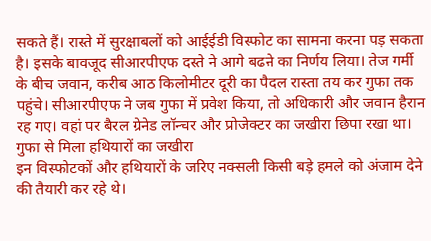सकते हैं। रास्ते में सुरक्षाबलों को आईईडी विस्फोट का सामना करना पड़ सकता है। इसके बावजूद सीआरपीएफ दस्ते ने आगे बढऩे का निर्णय लिया। तेज गर्मी के बीच जवान, करीब आठ किलोमीटर दूरी का पैदल रास्ता तय कर गुफा तक पहुंचे। सीआरपीएफ ने जब गुफा में प्रवेश किया, तो अधिकारी और जवान हैरान रह गए। वहां पर बैरल ग्रेनेड लॉन्चर और प्रोजेक्टर का जखीरा छिपा रखा था।
गुफा से मिला हथियारों का जखीरा
इन विस्फोटकों और हथियारों के जरिए नक्सली किसी बड़े हमले को अंजाम देने की तैयारी कर रहे थे।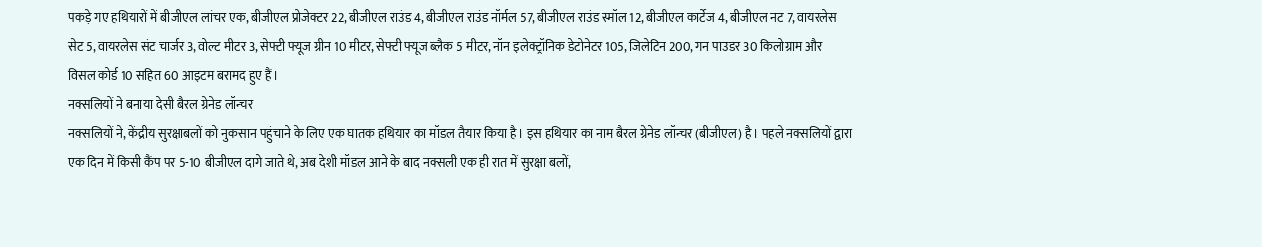पकड़े गए हथियारों में बीजीएल लांचर एक, बीजीएल प्रोजेक्टर 22, बीजीएल राउंड 4, बीजीएल राउंड नॉर्मल 57, बीजीएल राउंड स्मॉल 12, बीजीएल कार्टेज 4, बीजीएल नट 7, वायरलेस सेट 5, वायरलेस संट चार्जर 3, वोल्ट मीटर 3, सेफ्टी फ्यूज ग्रीन 10 मीटर, सेफ्टी फ्यूज ब्लैक 5 मीटर, नॉन इलेक्ट्रॉनिक डेटोनेटर 105, जिलेटिन 200, गन पाउडर 30 किलोग्राम और विसल कोर्ड 10 सहित 60 आइटम बरामद हुए हैं।
नक्सलियों ने बनाया देसी बैरल ग्रेनेड लॉन्चर
नक्सलियों ने, केंद्रीय सुरक्षाबलों को नुकसान पहुंचाने के लिए एक घातक हथियार का मॉडल तैयार किया है। इस हथियार का नाम बैरल ग्रेनेड लॉन्चर (बीजीएल) है। पहले नक्सलियों द्वारा एक दिन में किसी कैंप पर 5-10 बीजीएल दागे जाते थे, अब देशी मॉडल आने के बाद नक्सली एक ही रात में सुरक्षा बलों,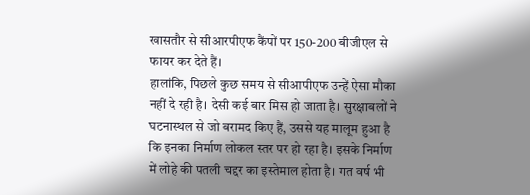खासतौर से सीआरपीएफ कैंपों पर 150-200 बीजीएल से फायर कर देते हैं।
हालांकि, पिछले कुछ समय से सीआपीएफ उन्हें ऐसा मौका नहीं दे रही है। देसी कई बार मिस हो जाता है। सुरक्षाबलों ने घटनास्थल से जो बरामद किए हैं, उससे यह मालूम हुआ है कि इनका निर्माण लोकल स्तर पर हो रहा है। इसके निर्माण में लोहे की पतली चद्दर का इस्तेमाल होता है। गत वर्ष भी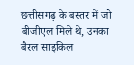छत्तीसगढ़ के बस्तर में जो बीजीएल मिले थे, उनका बैरल साइकिल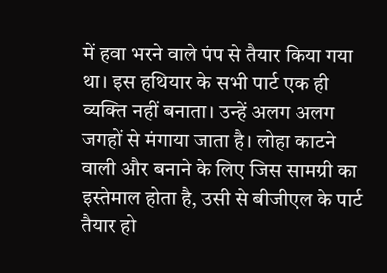में हवा भरने वाले पंप से तैयार किया गया था। इस हथियार के सभी पार्ट एक ही व्यक्ति नहीं बनाता। उन्हें अलग अलग जगहों से मंगाया जाता है। लोहा काटने वाली और बनाने के लिए जिस सामग्री का इस्तेमाल होता है, उसी से बीजीएल के पार्ट तैयार हो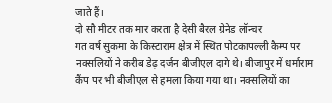जाते हैं।
दो सौ मीटर तक मार करता है देसी बैरल ग्रेनेड लॉन्चर
गत वर्ष सुकमा के किस्टाराम क्षेत्र में स्थित पोटकापल्ली कैम्प पर नक्सलियों ने करीब डेढ़ दर्जन बीजीएल दागे थे। बीजापुर में धर्माराम कैंप पर भी बीजीएल से हमला किया गया था। नक्सलियों का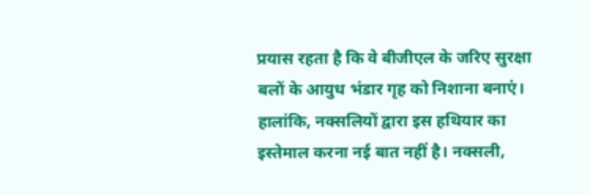प्रयास रहता है कि वे बीजीएल के जरिए सुरक्षा बलों के आयुध भंडार गृह को निशाना बनाएं। हालांकि, नक्सलियों द्वारा इस हथियार का इस्तेमाल करना नई बात नहीं है। नक्सली,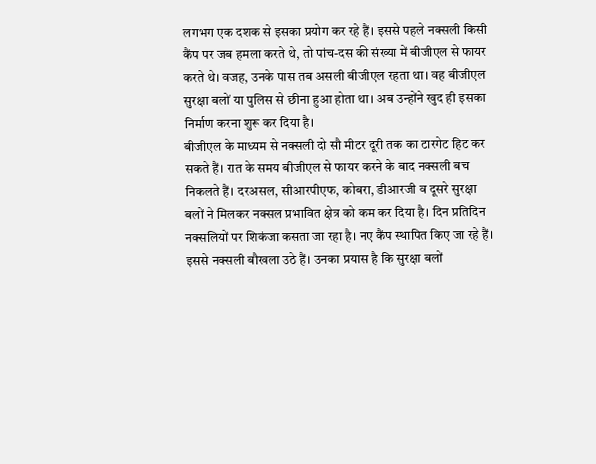लगभग एक दशक से इसका प्रयोग कर रहे हैं। इससे पहले नक्सली किसी कैंप पर जब हमला करते थे, तो पांच-दस की संख्या में बीजीएल से फायर करते थे। वजह, उनके पास तब असली बीजीएल रहता था। वह बीजीएल सुरक्षा बलों या पुलिस से छीना हुआ होता था। अब उन्होंने खुद ही इसका निर्माण करना शुरू कर दिया है।
बीजीएल के माध्यम से नक्सली दो सौ मीटर दूरी तक का टारगेट हिट कर सकते हैं। रात के समय बीजीएल से फायर करने के बाद नक्सली बच निकलते हैं। दरअसल, सीआरपीएफ, कोबरा, डीआरजी व दूसरे सुरक्षा बलों ने मिलकर नक्सल प्रभावित क्षेत्र को कम कर दिया है। दिन प्रतिदिन नक्सलियों पर शिकंजा कसता जा रहा है। नए कैंप स्थापित किए जा रहे हैं। इससे नक्सली बौखला उठे हैं। उनका प्रयास है कि सुरक्षा बलों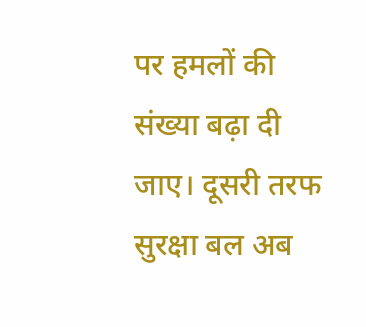पर हमलों की संख्या बढ़ा दी जाए। दूसरी तरफ सुरक्षा बल अब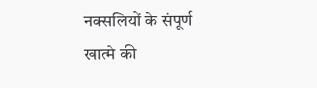नक्सलियों के संपूर्ण खात्मे की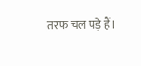तरफ चल पड़े हैं।